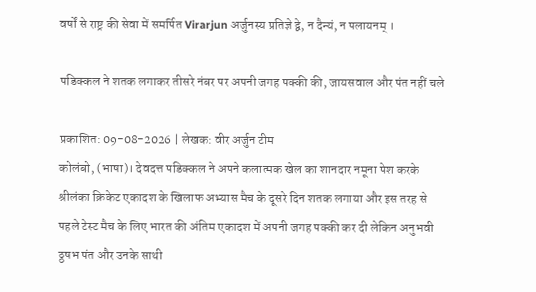वर्षों से राष्ट्र की सेवा में समर्पित Virarjun अर्जुनस्य प्रतिज्ञे द्वे, न दैन्यं, न पलायनम् ।

पडिक्कल ने शतक लगाकर तीसरे नंबर पर अपनी जगह पक्की की, जायसवाल और पंत नहीं चले

प्रकाशित: 09-08-2026 | लेखक: वीर अर्जुन टीम
कोलंबो, (भाषा)। देवदत्त पडिक्कल ने अपने कलात्मक खेल का शानदार नमूना पेश करके श्रीलंका क्रिकेट एकादश के खिलाफ अभ्यास मैच के दूसरे दिन शतक लगाया और इस तरह से पहले टेस्ट मैच के लिए भारत की अंतिम एकादश में अपनी जगह पक्की कर दी लेकिन अनुभवी ठ्ठषभ पंत और उनके साथी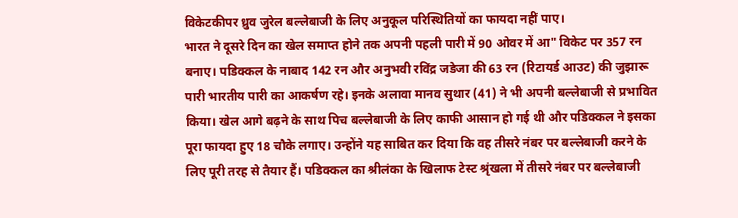विकेटकीपर ध्रुव जुरेल बल्लेबाजी के लिए अनुकूल परिस्थितियों का फायदा नहीं पाए।
भारत ने दूसरे दिन का खेल समाप्त होने तक अपनी पहली पारी में 90 ओवर में आ" विकेट पर 357 रन बनाए। पडिक्कल के नाबाद 142 रन और अनुभवी रविंद्र जडेजा की 63 रन (रिटायर्ड आउट) की जुझारू पारी भारतीय पारी का आकर्षण रहे। इनके अलावा मानव सुथार (41) ने भी अपनी बल्लेबाजी से प्रभावित किया। खेल आगे बढ़ने के साथ पिच बल्लेबाजी के लिए काफी आसान हो गई थी और पडिक्कल ने इसका पूरा फायदा हुए 18 चौके लगाए। उन्होंने यह साबित कर दिया कि वह तीसरे नंबर पर बल्लेबाजी करने के लिए पूरी तरह से तैयार हैं। पडिक्कल का श्रीलंका के खिलाफ टेस्ट श्रृंखला में तीसरे नंबर पर बल्लेबाजी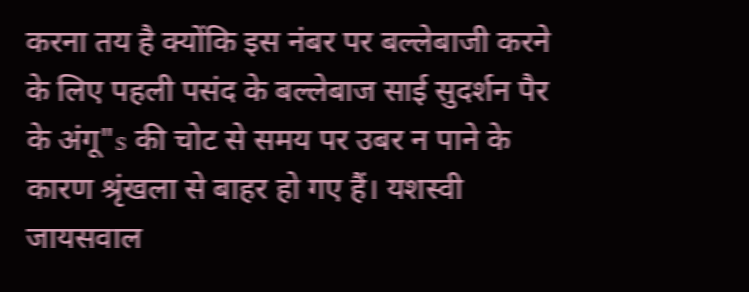करना तय है क्योंकि इस नंबर पर बल्लेबाजी करने के लिए पहली पसंद के बल्लेबाज साई सुदर्शन पैर के अंगू"s की चोट से समय पर उबर न पाने के कारण श्रृंखला से बाहर हो गए हैं। यशस्वी जायसवाल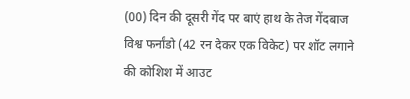(00) दिन की दूसरी गेंद पर बाएं हाथ के तेज गेंदबाज विश्व फर्नांडो (42 रन देकर एक विकेट) पर शॉट लगाने की कोशिश में आउट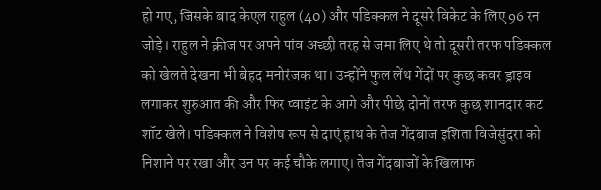हो गए, जिसके बाद केएल राहुल (40) और पडिक्कल ने दूसरे विकेट के लिए 96 रन जोड़े। राहुल ने क्रीज पर अपने पांव अच्छी तरह से जमा लिए थे तो दूसरी तरफ पडिक्कल को खेलते देखना भी बेहद मनोरंजक था। उन्होंने फुल लेंथ गेंदों पर कुछ कवर ड्राइव लगाकर शुरुआत की और फिर प्वाइंट के आगे और पीछे दोनों तरफ कुछ शानदार कट शॉट खेले। पडिक्कल ने विशेष रूप से दाएं हाथ के तेज गेंदबाज इशिता विजेसुंदरा को निशाने पर रखा और उन पर कई चौके लगाए। तेज गेंदबाजों के खिलाफ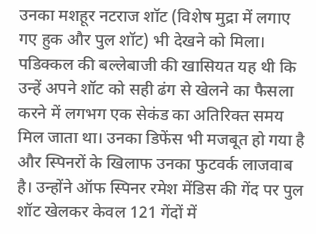उनका मशहूर नटराज शॉट (विशेष मुद्रा में लगाए गए हुक और पुल शॉट) भी देखने को मिला। पडिक्कल की बल्लेबाजी की खासियत यह थी कि उन्हें अपने शॉट को सही ढंग से खेलने का फैसला करने में लगभग एक सेकंड का अतिरिक्त समय मिल जाता था। उनका डिफेंस भी मजबूत हो गया है और स्पिनरों के खिलाफ उनका फुटवर्क लाजवाब है। उन्होंने ऑफ स्पिनर रमेश मेंडिस की गेंद पर पुल शॉट खेलकर केवल 121 गेंदों में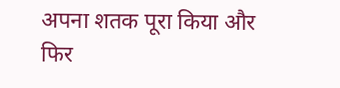अपना शतक पूरा किया और फिर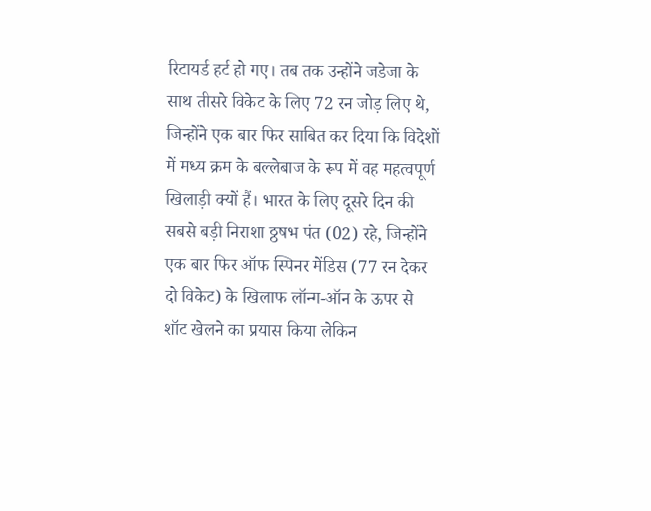रिटायर्ड हर्ट हो गए। तब तक उन्होंने जडेजा के साथ तीसरे विकेट के लिए 72 रन जोड़ लिए थे, जिन्होंने एक बार फिर साबित कर दिया कि विदेशों में मध्य क्रम के बल्लेबाज के रूप में वह महत्वपूर्ण खिलाड़ी क्यों हैं। भारत के लिए दूसरे दिन की सबसे बड़ी निराशा ठ्ठषभ पंत (02) रहे, जिन्होंने एक बार फिर ऑफ स्पिनर मेंडिस (77 रन देकर दो विकेट) के खिलाफ लॉन्ग-ऑन के ऊपर से शॉट खेलने का प्रयास किया लेकिन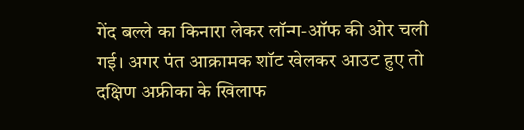गेंद बल्ले का किनारा लेकर लॉन्ग-ऑफ की ओर चली गई। अगर पंत आक्रामक शॉट खेलकर आउट हुए तो दक्षिण अफ्रीका के खिलाफ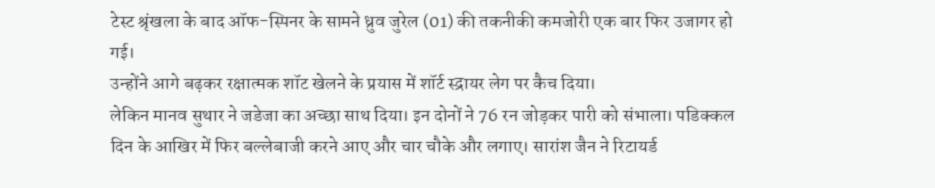टेस्ट श्रृंखला के बाद ऑफ-स्पिनर के सामने ध्रुव जुरेल (01) की तकनीकी कमजोरी एक बार फिर उजागर हो गई।
उन्होंने आगे बढ़कर रक्षात्मक शॉट खेलने के प्रयास में शॉर्ट स्द्रायर लेग पर कैच दिया।
लेकिन मानव सुथार ने जडेजा का अच्छा साथ दिया। इन दोनों ने 76 रन जोड़कर पारी को संभाला। पडिक्कल दिन के आखिर में फिर बल्लेबाजी करने आए और चार चौके और लगाए। सारांश जैन ने रिटायर्ड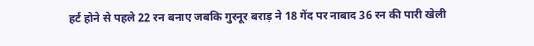हर्ट होने से पहले 22 रन बनाए जबकि गुरनूर बराड़ ने 18 गेंद पर नाबाद 36 रन की पारी खेली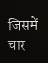जिसमें चार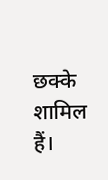छक्के शामिल हैं।